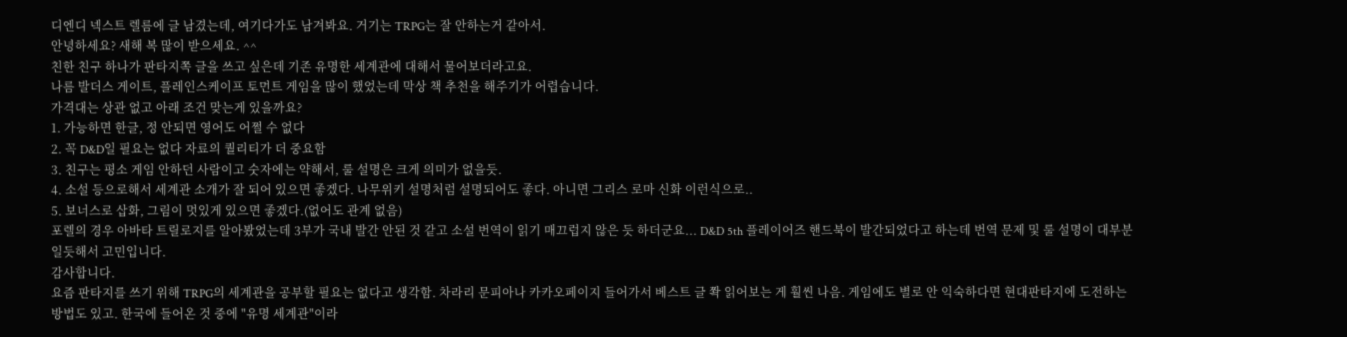디엔디 넥스트 렐름에 글 남겼는데, 여기다가도 남겨봐요. 거기는 TRPG는 잘 안하는거 같아서.
안녕하세요? 새해 복 많이 받으세요. ^^
친한 친구 하나가 판타지쪽 글을 쓰고 싶은데 기존 유명한 세계관에 대해서 물어보더라고요.
나름 발더스 게이트, 플레인스케이프 토먼트 게임을 많이 했었는데 막상 책 추천을 해주기가 어렵습니다.
가격대는 상관 없고 아래 조건 맞는게 있을까요?
1. 가능하면 한글, 정 안되면 영어도 어쩔 수 없다
2. 꼭 D&D일 필요는 없다 자료의 퀄리티가 더 중요함
3. 친구는 평소 게임 안하던 사람이고 숫자에는 약해서, 룰 설명은 크게 의미가 없을듯.
4. 소설 등으로해서 세계관 소개가 잘 되어 있으면 좋겠다. 나무위키 설명처럼 설명되어도 좋다. 아니면 그리스 로마 신화 이런식으로..
5. 보너스로 삽화, 그림이 멋있게 있으면 좋겠다.(없어도 관계 없음)
포렐의 경우 아바타 트릴로지를 알아봤었는데 3부가 국내 발간 안된 것 같고 소설 번역이 읽기 매끄럽지 않은 듯 하더군요... D&D 5th 플레이어즈 핸드북이 발간되었다고 하는데 번역 문제 및 룰 설명이 대부분일듯해서 고민입니다.
감사합니다.
요즘 판타지를 쓰기 위해 TRPG의 세계관을 공부할 필요는 없다고 생각함. 차라리 문피아나 카카오페이지 들어가서 베스트 글 쫙 읽어보는 게 훨씬 나음. 게임에도 별로 안 익숙하다면 현대판타지에 도전하는 방법도 있고. 한국에 들어온 것 중에 "유명 세계관"이라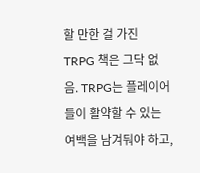할 만한 걸 가진 TRPG 책은 그닥 없음. TRPG는 플레이어들이 활약할 수 있는 여백을 남겨둬야 하고,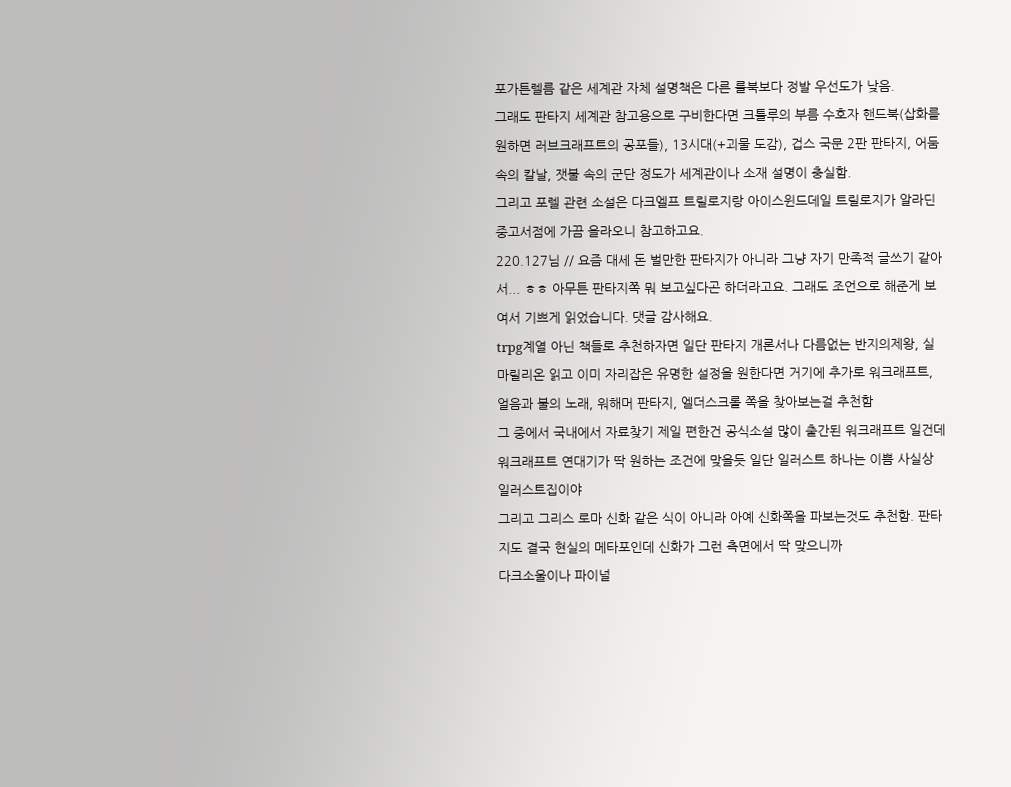포가튼렐름 같은 세계관 자체 설명책은 다른 룰북보다 정발 우선도가 낮음.
그래도 판타지 세계관 참고용으로 구비한다면 크툴루의 부름 수호자 핸드북(삽화를 원하면 러브크래프트의 공포들), 13시대(+괴물 도감), 겁스 국문 2판 판타지, 어둠 속의 칼날, 잿불 속의 군단 정도가 세계관이나 소재 설명이 충실함.
그리고 포렐 관련 소설은 다크엘프 트릴로지랑 아이스윈드데일 트릴로지가 알라딘 중고서점에 가끔 올라오니 참고하고요.
220.127님 // 요즘 대세 돈 벌만한 판타지가 아니라 그냥 자기 만족적 글쓰기 같아서... ㅎㅎ 아무튼 판타지쪽 뭐 보고싶다곤 하더라고요. 그래도 조언으로 해준게 보여서 기쁘게 읽었습니다. 댓글 감사해요.
trpg계열 아닌 책들로 추천하자면 일단 판타지 개론서나 다름없는 반지의제왕, 실마릴리온 읽고 이미 자리잡은 유명한 설정을 원한다면 거기에 추가로 워크래프트, 얼음과 불의 노래, 워해머 판타지, 엘더스크롤 쪽을 찾아보는걸 추천함
그 중에서 국내에서 자료찾기 제일 편한건 공식소설 많이 출간된 워크래프트 일건데 워크래프트 연대기가 딱 원하는 조건에 맞을듯 일단 일러스트 하나는 이쁨 사실상 일러스트집이야
그리고 그리스 로마 신화 같은 식이 아니라 아예 신화쪽을 파보는것도 추천함. 판타지도 결국 현실의 메타포인데 신화가 그런 측면에서 딱 맞으니까
다크소울이나 파이널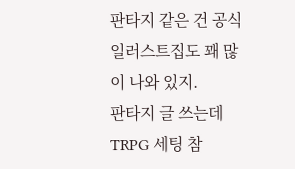판타지 같은 건 공식 일러스트집도 꽤 많이 나와 있지.
판타지 글 쓰는데 TRPG 세팅 참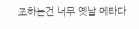조하는건 너무 옛날 메타다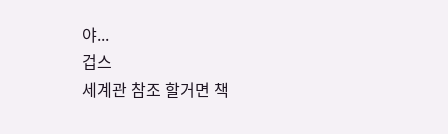야...
겁스
세계관 참조 할거면 책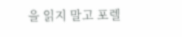을 읽지 말고 포렐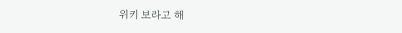위키 보라고 해